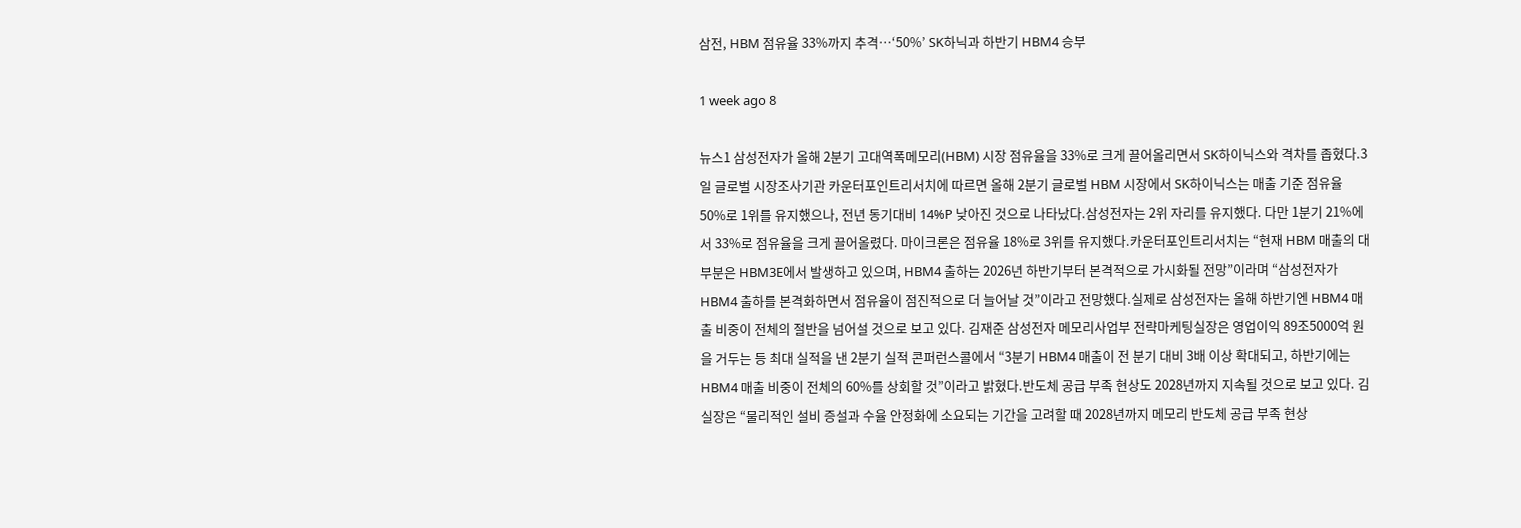삼전, HBM 점유율 33%까지 추격…‘50%’ SK하닉과 하반기 HBM4 승부

1 week ago 8

뉴스1 삼성전자가 올해 2분기 고대역폭메모리(HBM) 시장 점유율을 33%로 크게 끌어올리면서 SK하이닉스와 격차를 좁혔다.3일 글로벌 시장조사기관 카운터포인트리서치에 따르면 올해 2분기 글로벌 HBM 시장에서 SK하이닉스는 매출 기준 점유율 50%로 1위를 유지했으나, 전년 동기대비 14%P 낮아진 것으로 나타났다.삼성전자는 2위 자리를 유지했다. 다만 1분기 21%에서 33%로 점유율을 크게 끌어올렸다. 마이크론은 점유율 18%로 3위를 유지했다.카운터포인트리서치는 “현재 HBM 매출의 대부분은 HBM3E에서 발생하고 있으며, HBM4 출하는 2026년 하반기부터 본격적으로 가시화될 전망”이라며 “삼성전자가 HBM4 출하를 본격화하면서 점유율이 점진적으로 더 늘어날 것”이라고 전망했다.실제로 삼성전자는 올해 하반기엔 HBM4 매출 비중이 전체의 절반을 넘어설 것으로 보고 있다. 김재준 삼성전자 메모리사업부 전략마케팅실장은 영업이익 89조5000억 원을 거두는 등 최대 실적을 낸 2분기 실적 콘퍼런스콜에서 “3분기 HBM4 매출이 전 분기 대비 3배 이상 확대되고, 하반기에는 HBM4 매출 비중이 전체의 60%를 상회할 것”이라고 밝혔다.반도체 공급 부족 현상도 2028년까지 지속될 것으로 보고 있다. 김 실장은 “물리적인 설비 증설과 수율 안정화에 소요되는 기간을 고려할 때 2028년까지 메모리 반도체 공급 부족 현상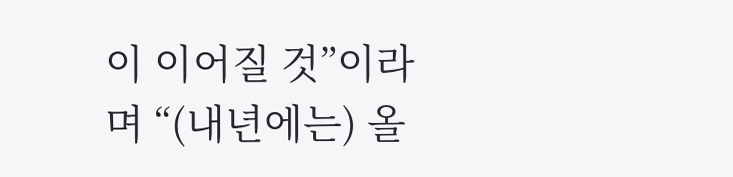이 이어질 것”이라며 “(내년에는) 올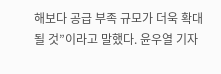해보다 공급 부족 규모가 더욱 확대될 것”이라고 말했다. 윤우열 기자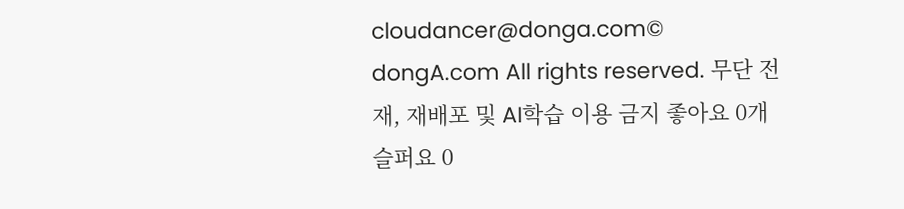cloudancer@donga.com© dongA.com All rights reserved. 무단 전재, 재배포 및 AI학습 이용 금지 좋아요 0개 슬퍼요 0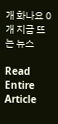개 화나요 0개 지금 뜨는 뉴스

Read Entire Article